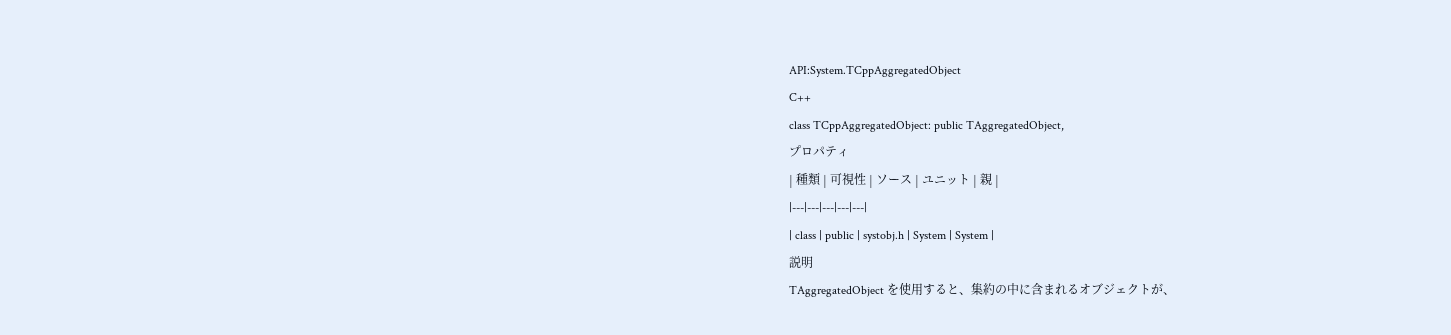API:System.TCppAggregatedObject
C++
class TCppAggregatedObject: public TAggregatedObject,
プロパティ
| 種類 | 可視性 | ソース | ユニット | 親 |
|---|---|---|---|---|
| class | public | systobj.h | System | System |
説明
TAggregatedObject を使用すると、集約の中に含まれるオブジェクトが、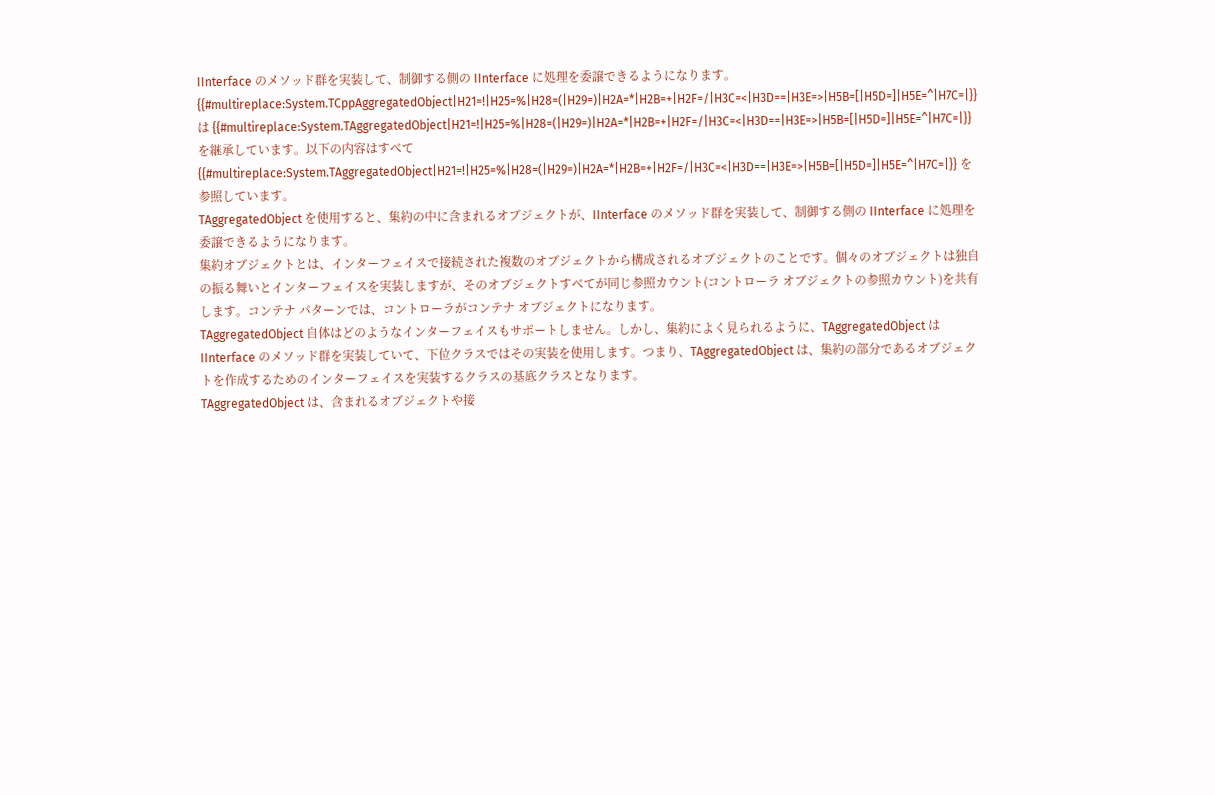IInterface のメソッド群を実装して、制御する側の IInterface に処理を委譲できるようになります。 {{#multireplace:System.TCppAggregatedObject|H21=!|H25=%|H28=(|H29=)|H2A=*|H2B=+|H2F=/|H3C=<|H3D==|H3E=>|H5B=[|H5D=]|H5E=^|H7C=|}} は {{#multireplace:System.TAggregatedObject|H21=!|H25=%|H28=(|H29=)|H2A=*|H2B=+|H2F=/|H3C=<|H3D==|H3E=>|H5B=[|H5D=]|H5E=^|H7C=|}} を継承しています。以下の内容はすべて {{#multireplace:System.TAggregatedObject|H21=!|H25=%|H28=(|H29=)|H2A=*|H2B=+|H2F=/|H3C=<|H3D==|H3E=>|H5B=[|H5D=]|H5E=^|H7C=|}} を参照しています。
TAggregatedObject を使用すると、集約の中に含まれるオブジェクトが、IInterface のメソッド群を実装して、制御する側の IInterface に処理を委譲できるようになります。
集約オブジェクトとは、インターフェイスで接続された複数のオブジェクトから構成されるオブジェクトのことです。個々のオブジェクトは独自の振る舞いとインターフェイスを実装しますが、そのオブジェクトすべてが同じ参照カウント(コントローラ オブジェクトの参照カウント)を共有します。コンテナ パターンでは、コントローラがコンテナ オブジェクトになります。
TAggregatedObject 自体はどのようなインターフェイスもサポートしません。しかし、集約によく見られるように、TAggregatedObject は IInterface のメソッド群を実装していて、下位クラスではその実装を使用します。つまり、TAggregatedObject は、集約の部分であるオブジェクトを作成するためのインターフェイスを実装するクラスの基底クラスとなります。
TAggregatedObject は、含まれるオブジェクトや接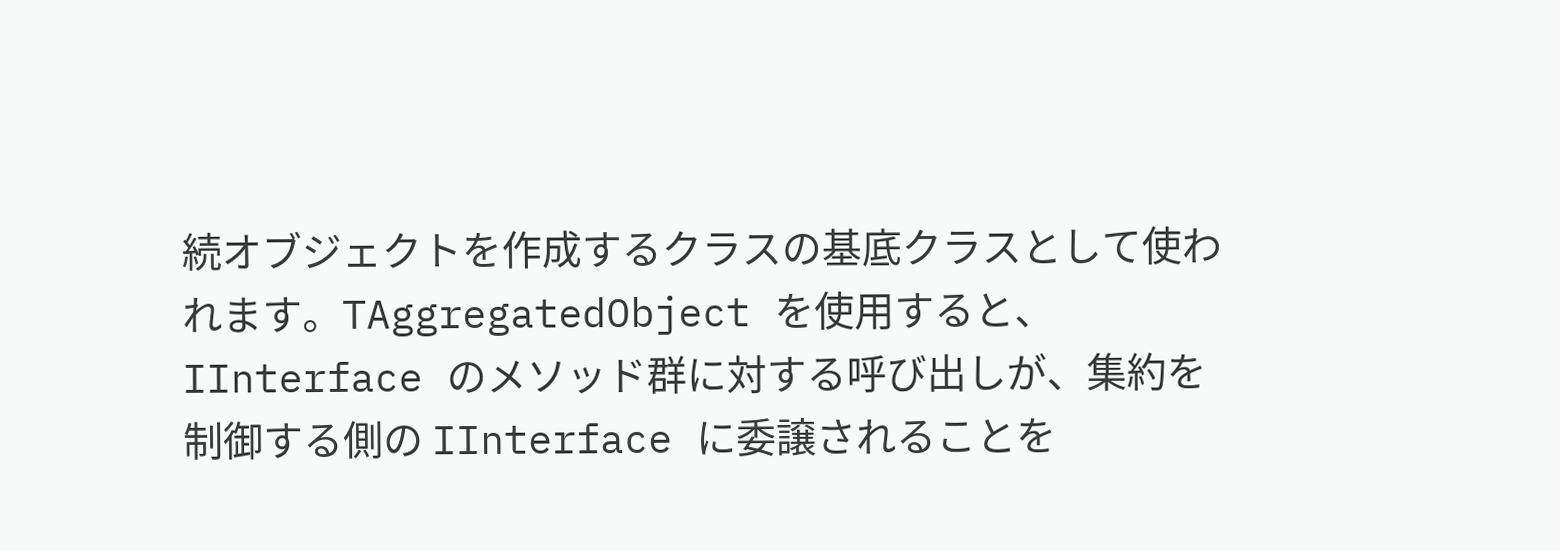続オブジェクトを作成するクラスの基底クラスとして使われます。TAggregatedObject を使用すると、IInterface のメソッド群に対する呼び出しが、集約を制御する側の IInterface に委譲されることを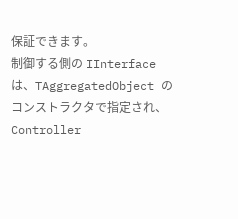保証できます。
制御する側の IInterface は、TAggregatedObject のコンストラクタで指定され、Controller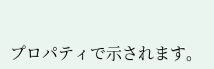プロパティで示されます。